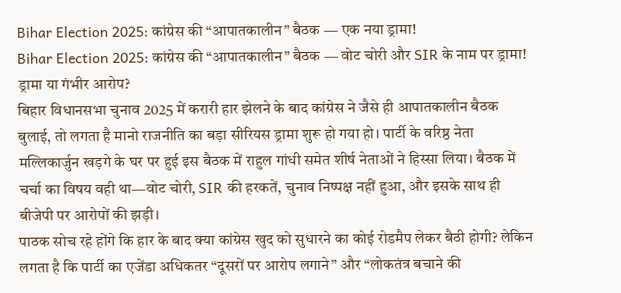Bihar Election 2025: कांग्रेस की “आपातकालीन” बैठक — एक नया ड्रामा!
Bihar Election 2025: कांग्रेस की “आपातकालीन” बैठक — वोट चोरी और SIR के नाम पर ड्रामा!
ड्रामा या गंभीर आरोप?
बिहार विधानसभा चुनाव 2025 में करारी हार झेलने के बाद कांग्रेस ने जैसे ही आपातकालीन बैठक बुलाई, तो लगता है मानो राजनीति का बड़ा सीरियस ड्रामा शुरू हो गया हो। पार्टी के वरिष्ठ नेता मल्लिकार्जुन खड़गे के घर पर हुई इस बैठक में राहुल गांधी समेत शीर्ष नेताओं ने हिस्सा लिया। बैठक में चर्चा का विषय वही था—वोट चोरी, SIR की हरकतें, चुनाव निष्पक्ष नहीं हुआ, और इसके साथ ही बीजेपी पर आरोपों की झड़ी।
पाठक सोच रहे होंगे कि हार के बाद क्या कांग्रेस खुद को सुधारने का कोई रोडमैप लेकर बैठी होगी? लेकिन लगता है कि पार्टी का एजेंडा अधिकतर “दूसरों पर आरोप लगाने” और “लोकतंत्र बचाने की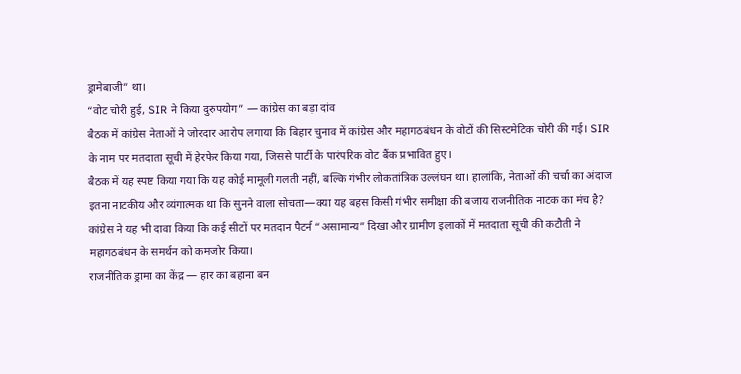ड्रामेबाजी” था।
“वोट चोरी हुई, SIR ने किया दुरुपयोग” — कांग्रेस का बड़ा दांव
बैठक में कांग्रेस नेताओं ने जोरदार आरोप लगाया कि बिहार चुनाव में कांग्रेस और महागठबंधन के वोटों की सिस्टमेटिक चोरी की गई। SIR के नाम पर मतदाता सूची में हेरफेर किया गया, जिससे पार्टी के पारंपरिक वोट बैंक प्रभावित हुए।
बैठक में यह स्पष्ट किया गया कि यह कोई मामूली गलती नहीं, बल्कि गंभीर लोकतांत्रिक उल्लंघन था। हालांकि, नेताओं की चर्चा का अंदाज इतना नाटकीय और व्यंगात्मक था कि सुनने वाला सोचता—क्या यह बहस किसी गंभीर समीक्षा की बजाय राजनीतिक नाटक का मंच है?
कांग्रेस ने यह भी दावा किया कि कई सीटों पर मतदान पैटर्न “असामान्य” दिखा और ग्रामीण इलाकों में मतदाता सूची की कटौती ने महागठबंधन के समर्थन को कमजोर किया।
राजनीतिक ड्रामा का केंद्र — हार का बहाना बन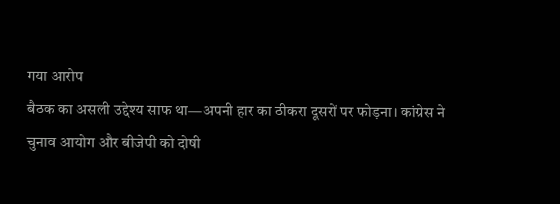गया आरोप
बैठक का असली उद्देश्य साफ था—अपनी हार का ठीकरा दूसरों पर फोड़ना। कांग्रेस ने चुनाव आयोग और बीजेपी को दोषी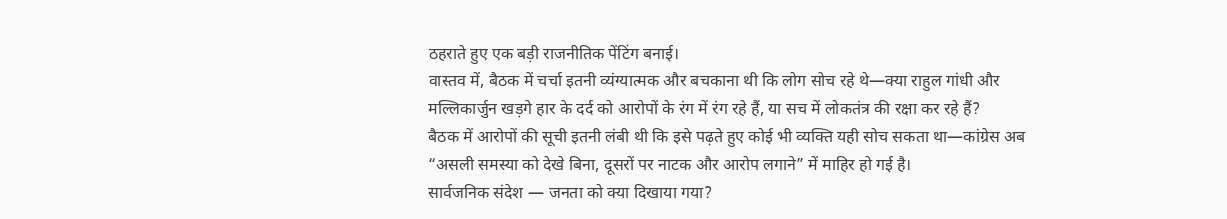ठहराते हुए एक बड़ी राजनीतिक पेंटिंग बनाई।
वास्तव में, बैठक में चर्चा इतनी व्यंग्यात्मक और बचकाना थी कि लोग सोच रहे थे—क्या राहुल गांधी और मल्लिकार्जुन खड़गे हार के दर्द को आरोपों के रंग में रंग रहे हैं, या सच में लोकतंत्र की रक्षा कर रहे हैं?
बैठक में आरोपों की सूची इतनी लंबी थी कि इसे पढ़ते हुए कोई भी व्यक्ति यही सोच सकता था—कांग्रेस अब “असली समस्या को देखे बिना, दूसरों पर नाटक और आरोप लगाने” में माहिर हो गई है।
सार्वजनिक संदेश — जनता को क्या दिखाया गया?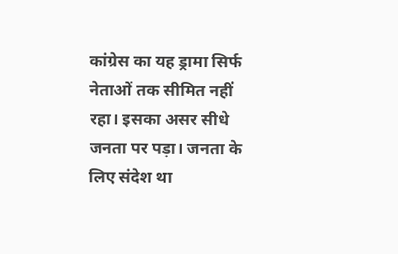कांग्रेस का यह ड्रामा सिर्फ नेताओं तक सीमित नहीं रहा। इसका असर सीधे जनता पर पड़ा। जनता के लिए संदेश था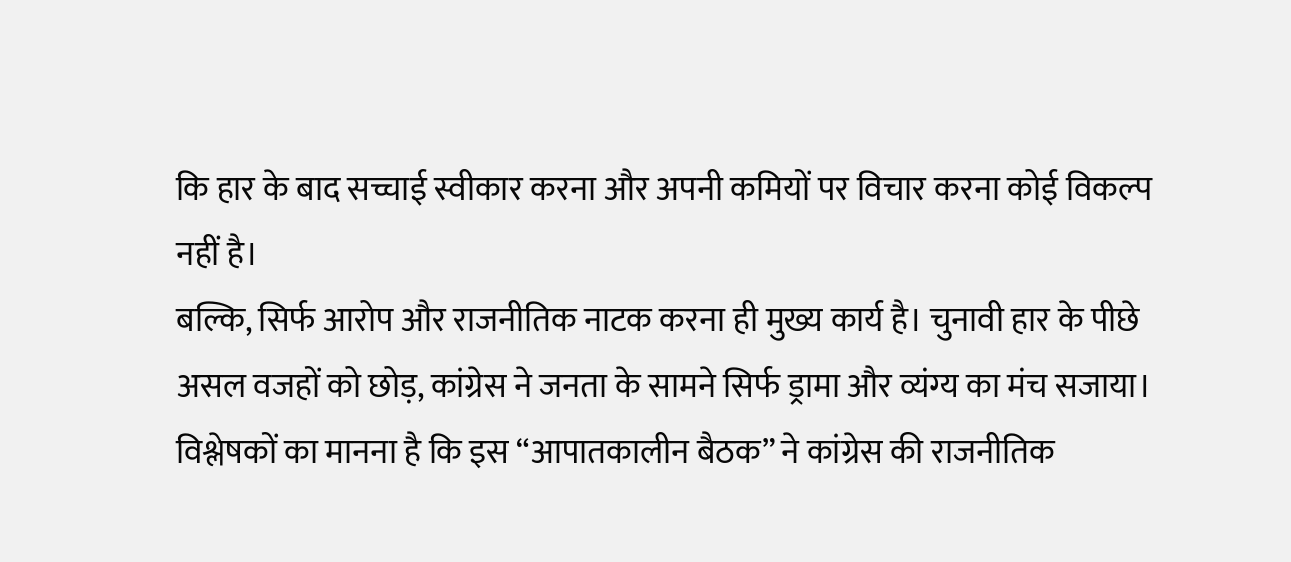कि हार के बाद सच्चाई स्वीकार करना और अपनी कमियों पर विचार करना कोई विकल्प नहीं है।
बल्कि, सिर्फ आरोप और राजनीतिक नाटक करना ही मुख्य कार्य है। चुनावी हार के पीछे असल वजहों को छोड़, कांग्रेस ने जनता के सामने सिर्फ ड्रामा और व्यंग्य का मंच सजाया।
विश्लेषकों का मानना है कि इस “आपातकालीन बैठक” ने कांग्रेस की राजनीतिक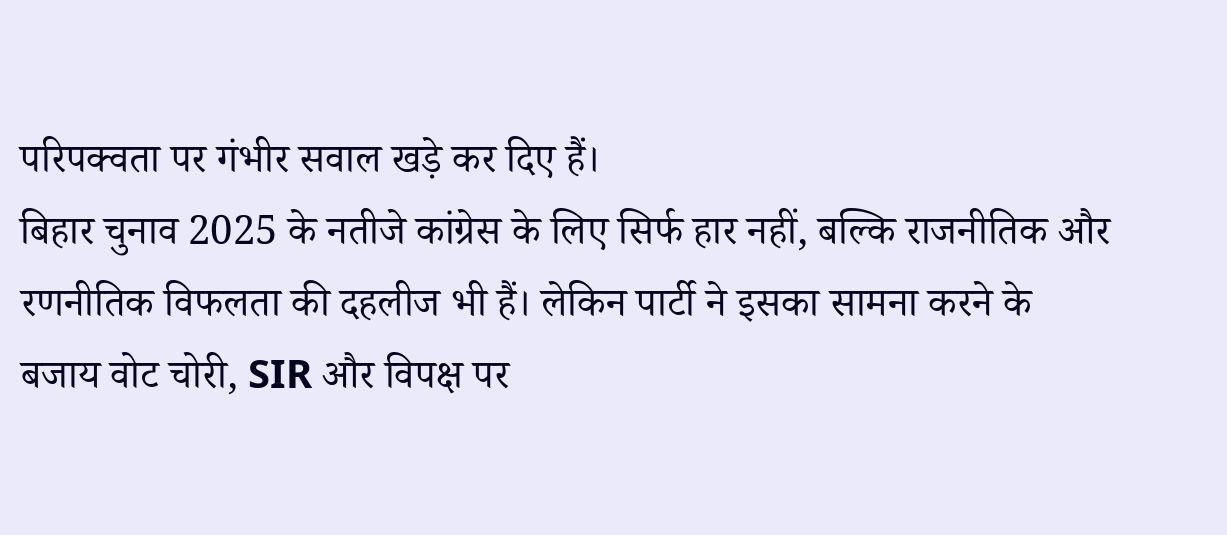परिपक्वता पर गंभीर सवाल खड़े कर दिए हैं।
बिहार चुनाव 2025 के नतीजे कांग्रेस के लिए सिर्फ हार नहीं, बल्कि राजनीतिक और रणनीतिक विफलता की दहलीज भी हैं। लेकिन पार्टी ने इसका सामना करने के बजाय वोट चोरी, SIR और विपक्ष पर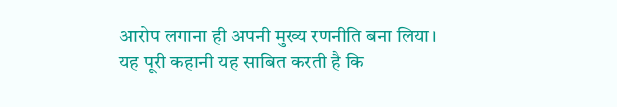आरोप लगाना ही अपनी मुख्य रणनीति बना लिया।
यह पूरी कहानी यह साबित करती है कि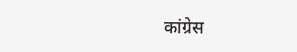कांग्रेस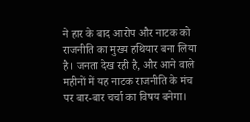ने हार के बाद आरोप और नाटक को राजनीति का मुख्य हथियार बना लिया है। जनता देख रही है, और आने वाले महीनों में यह नाटक राजनीति के मंच पर बार-बार चर्चा का विषय बनेगा।